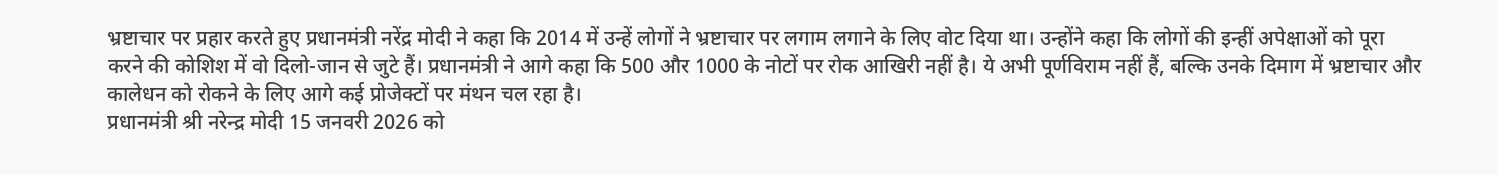भ्रष्टाचार पर प्रहार करते हुए प्रधानमंत्री नरेंद्र मोदी ने कहा कि 2014 में उन्हें लोगों ने भ्रष्टाचार पर लगाम लगाने के लिए वोट दिया था। उन्होंने कहा कि लोगों की इन्हीं अपेक्षाओं को पूरा करने की कोशिश में वो दिलो-जान से जुटे हैं। प्रधानमंत्री ने आगे कहा कि 500 और 1000 के नोटों पर रोक आखिरी नहीं है। ये अभी पूर्णविराम नहीं हैं, बल्कि उनके दिमाग में भ्रष्टाचार और कालेधन को रोकने के लिए आगे कई प्रोजेक्टों पर मंथन चल रहा है।
प्रधानमंत्री श्री नरेन्द्र मोदी 15 जनवरी 2026 को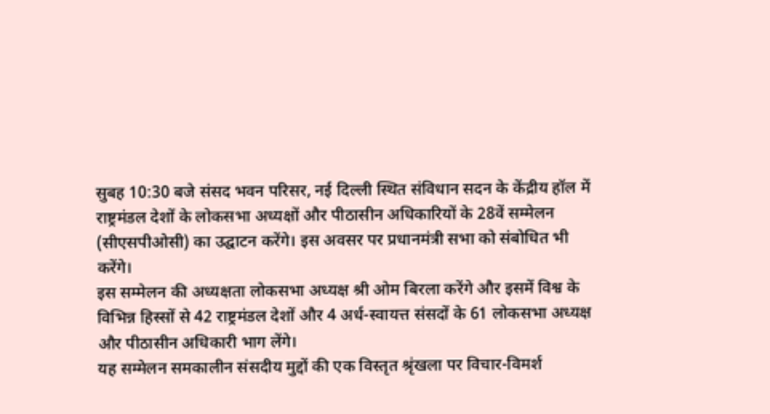सुबह 10:30 बजे संसद भवन परिसर, नई दिल्ली स्थित संविधान सदन के केंद्रीय हॉल में राष्ट्रमंडल देशों के लोकसभा अध्यक्षों और पीठासीन अधिकारियों के 28वें सम्मेलन (सीएसपीओसी) का उद्घाटन करेंगे। इस अवसर पर प्रधानमंत्री सभा को संबोधित भी करेंगे।
इस सम्मेलन की अध्यक्षता लोकसभा अध्यक्ष श्री ओम बिरला करेंगे और इसमें विश्व के विभिन्न हिस्सों से 42 राष्ट्रमंडल देशों और 4 अर्ध-स्वायत्त संसदों के 61 लोकसभा अध्यक्ष और पीठासीन अधिकारी भाग लेंगे।
यह सम्मेलन समकालीन संसदीय मुद्दों की एक विस्तृत श्रृंखला पर विचार-विमर्श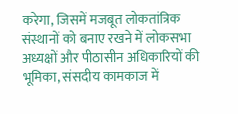करेगा, जिसमें मजबूत लोकतांत्रिक संस्थानों को बनाए रखने में लोकसभा अध्यक्षों और पीठासीन अधिकारियों की भूमिका, संसदीय कामकाज में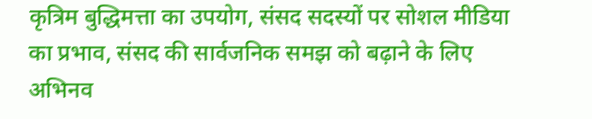कृत्रिम बुद्धिमत्ता का उपयोग, संसद सदस्यों पर सोशल मीडिया का प्रभाव, संसद की सार्वजनिक समझ को बढ़ाने के लिए अभिनव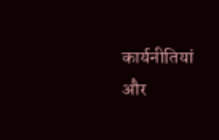कार्यनीतियां और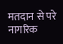मतदान से परे नागरिक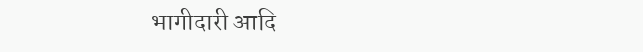भागीदारी आदि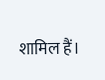शामिल हैं।